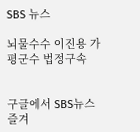SBS 뉴스

뇌물수수 이진용 가평군수 법정구속


구글에서 SBS뉴스 즐겨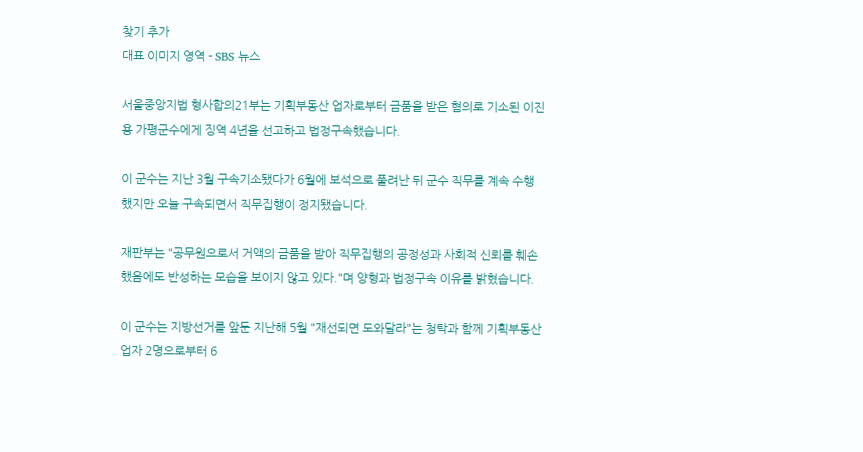찾기 추가
대표 이미지 영역 - SBS 뉴스

서울중앙지법 형사합의21부는 기획부동산 업자로부터 금품을 받은 혐의로 기소된 이진용 가평군수에게 징역 4년을 선고하고 법정구속했습니다.

이 군수는 지난 3월 구속기소됐다가 6월에 보석으로 풀려난 뒤 군수 직무를 계속 수행했지만 오늘 구속되면서 직무집행이 정지됐습니다.

재판부는 "공무원으로서 거액의 금품을 받아 직무집행의 공정성과 사회적 신뢰를 훼손했음에도 반성하는 모습을 보이지 않고 있다."며 양형과 법정구속 이유를 밝혔습니다.

이 군수는 지방선거를 앞둔 지난해 5월 "재선되면 도와달라"는 청탁과 함께 기획부동산 업자 2명으로부터 6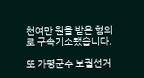천여만 원을 받은 혐의로 구속기소됐습니다.

또 가평군수 보궐선거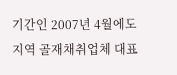기간인 2007년 4월에도 지역 골재채취업체 대표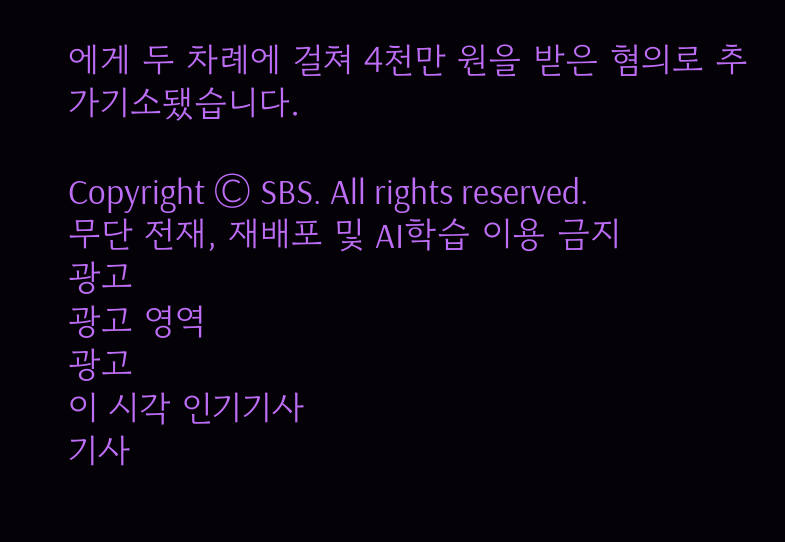에게 두 차례에 걸쳐 4천만 원을 받은 혐의로 추가기소됐습니다.

Copyright Ⓒ SBS. All rights reserved.
무단 전재, 재배포 및 AI학습 이용 금지
광고
광고 영역
광고
이 시각 인기기사
기사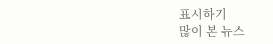표시하기
많이 본 뉴스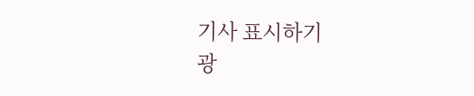기사 표시하기
광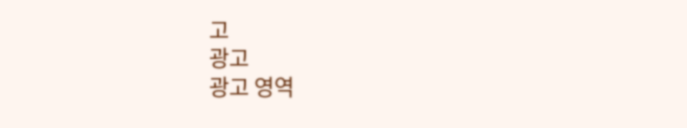고
광고
광고 영역